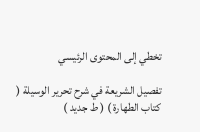تخطي إلى المحتوى الرئيسي

تفصيل الشريعة في شرح تحرير الوسيلة ( كتاب الطهارة ) ( ط جديد )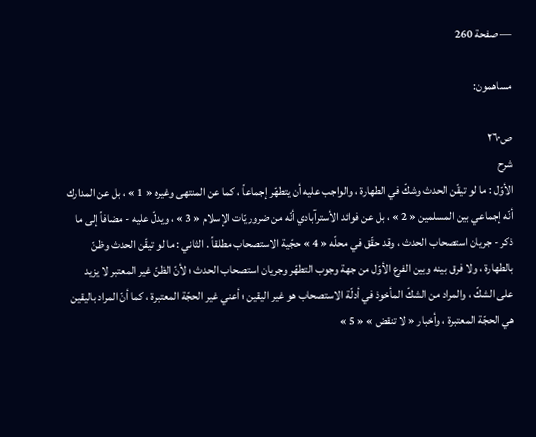— صفحة 260

مساهمون:

ص٢٦٠
شرح
الأوّل : ما لو تيقّن الحدث وشكّ في الطهارة ، والواجب عليه أن يتطهّر إجماعاً ، كما عن المنتهى وغيره « 1 » ، بل عن المدارك أنّه إجماعي بين المسلمين « 2 » ، بل عن فوائد الأسترآبادي أنّه من ضروريّات الإسلام « 3 » ، ويدلّ عليه - مضافاً إلى ما ذكر - جريان استصحاب الحدث ، وقد حقّق في محلّه « 4 » حجّية الاستصحاب مطلقاً . الثاني : ما لو تيقّن الحدث وظنّ بالطهارة ، ولا فرق بينه وبين الفرع الأوّل من جهة وجوب التطهّر وجريان استصحاب الحدث ؛ لأنّ الظنّ غير المعتبر لا يزيد على الشكّ ، والمراد من الشكّ المأخوذ في أدلّة الاستصحاب هو غير اليقين ؛ أعني غير الحجّة المعتبرة ، كما أنّ المراد باليقين هي الحجّة المعتبرة ، وأخبار « لا تنقض » « 5 »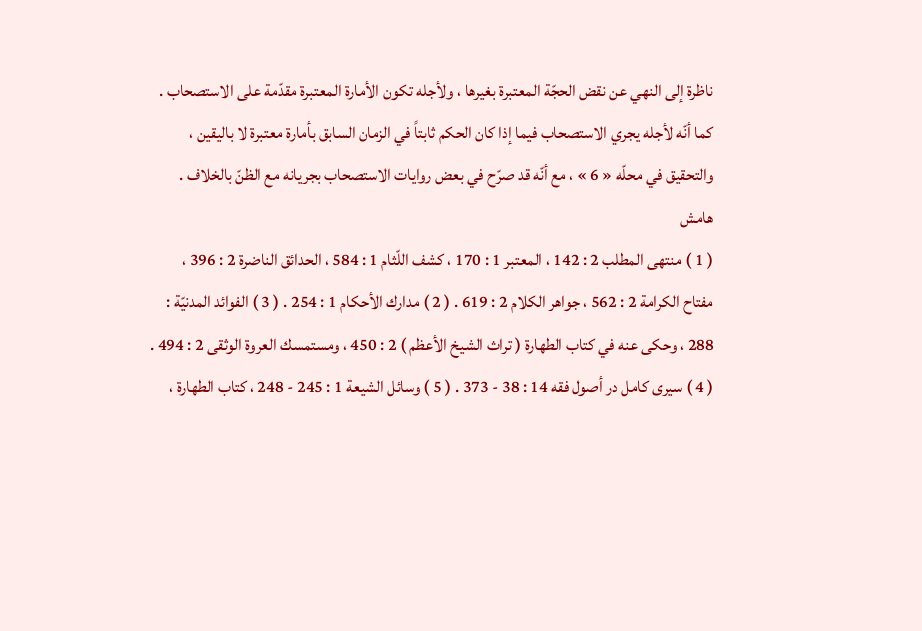ناظرة إلى النهي عن نقض الحجّة المعتبرة بغيرها ، ولأجله تكون الأمارة المعتبرة مقدّمة على الاستصحاب . كما أنّه لأجله يجري الاستصحاب فيما إذا كان الحكم ثابتاً في الزمان السابق بأمارة معتبرة لا باليقين ، والتحقيق في محلّه « 6 » ، مع أنّه قد صرّح في بعض روايات الاستصحاب بجريانه مع الظنّ بالخلاف .
هامش
( 1 ) منتهى المطلب 2 : 142 ، المعتبر 1 : 170 ، كشف اللّثام 1 : 584 ، الحدائق الناضرة 2 : 396 ، مفتاح الكرامة 2 : 562 ، جواهر الكلام 2 : 619 . ( 2 ) مدارك الأحكام 1 : 254 . ( 3 ) الفوائد المدنيّة : 288 ، وحكى عنه في كتاب الطهارة ( تراث الشيخ الأعظم ) 2 : 450 ، ومستمسك العروة الوثقى 2 : 494 . ( 4 ) سيرى كامل در أصول فقه 14 : 38 - 373 . ( 5 ) وسائل الشيعة 1 : 245 - 248 ، كتاب الطهارة ،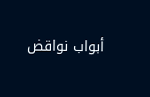أبواب نواقض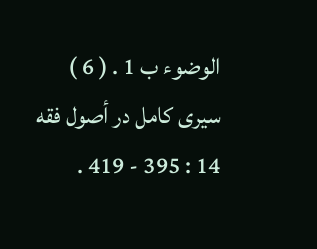الوضوء ب 1 . ( 6 ) سيرى كامل در أصول فقه 14 : 395 - 419 .